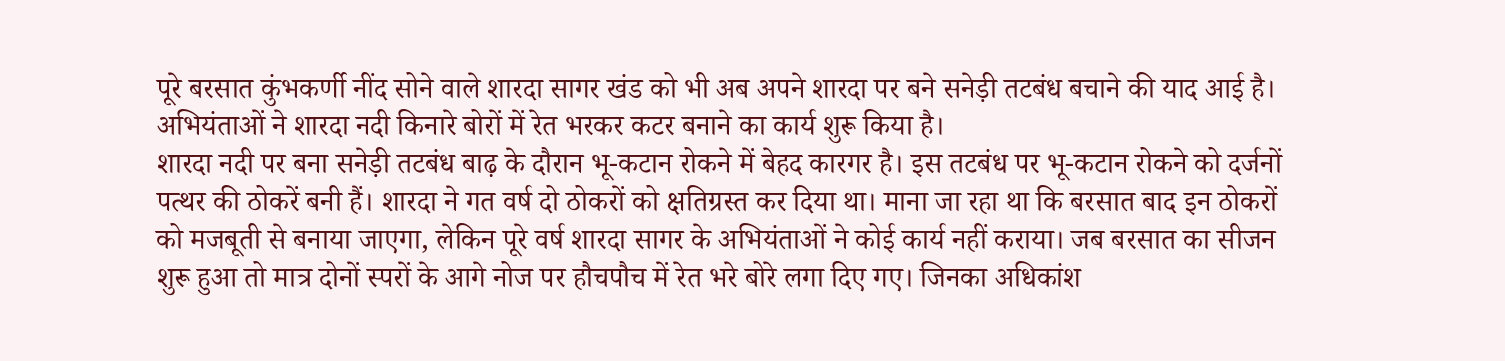पूरे बरसात कुंभकर्णी नींद सोने वाले शारदा सागर खंड को भी अब अपने शारदा पर बने सनेड़ी तटबंध बचाने की याद आई है। अभियंताओं ने शारदा नदी किनारे बोरों में रेत भरकर कटर बनाने का कार्य शुरू किया है।
शारदा नदी पर बना सनेड़ी तटबंध बाढ़ के दौरान भू-कटान रोकने में बेहद कारगर है। इस तटबंध पर भू-कटान रोकने को दर्जनों पत्थर की ठोकरें बनी हैं। शारदा ने गत वर्ष दो ठोकरों को क्षतिग्रस्त कर दिया था। माना जा रहा था कि बरसात बाद इन ठोकरों को मजबूती से बनाया जाएगा, लेकिन पूरे वर्ष शारदा सागर के अभियंताओं ने कोई कार्य नहीं कराया। जब बरसात का सीजन शुरू हुआ तो मात्र दोनों स्परों के आगे नोज पर हौचपौच में रेत भरे बोरे लगा दिए गए। जिनका अधिकांश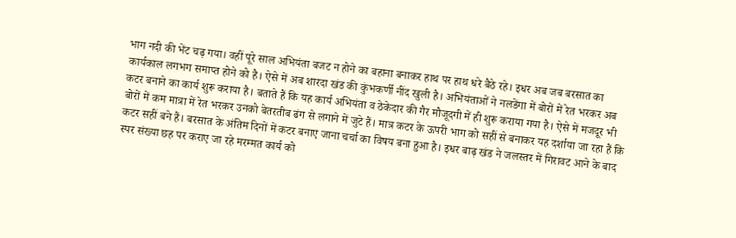भाग नदी की भेंट चढ़ गया। वहीं पूरे साल अभियंता बजट न होने का बहाना बनाकर हाथ पर हाथ धरे बैठे रहे। इधर अब जब बरसात का कार्यकाल लगभग समाप्त होने को है। ऐसे में अब शारदा खंड की कुंभकर्णी नींद खुली है। अभियंताओं ने नलडेंगा में बोरों में रेत भरकर अब कटर बनाने का कार्य शुरू कराया है। बताते हैं कि यह कार्य अभियंता व ठेकेदार की गैर मौजूदगी में ही शुरू कराया गया है। ऐसे में मजदूर भी बोरों में कम मात्रा में रेत भरकर उनको बेतरतीब ढंग से लगाने में जुटे हैं। मात्र कटर के ऊपरी भाग को सहीं से बनाकर यह दर्शाया जा रहा हैं कि कटर सहीं बने हैं। बरसात के अंतिम दिनों में कटर बनाए जाना चर्चा का विषय बना हुआ है। इधर बाढ़ खंड ने जलस्तर में गिरावट आने के बाद स्पर संख्या छह पर कराए जा रहे मरम्मत कार्य को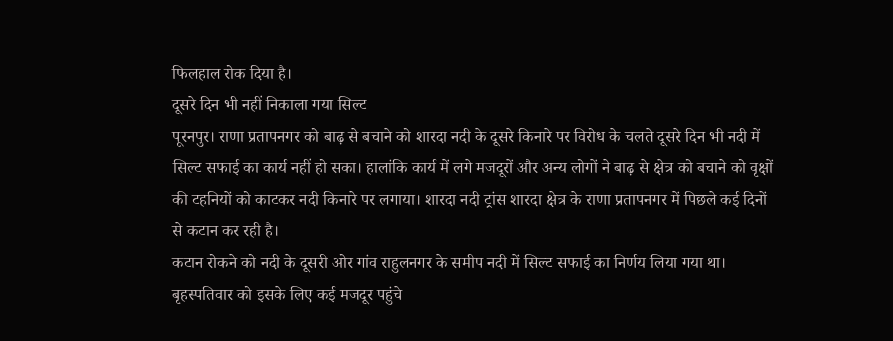फिलहाल रोक दिया है।
दूसरे दिन भी नहीं निकाला गया सिल्ट
पूरनपुर। राणा प्रतापनगर को बाढ़ से बचाने को शारदा नदी के दूसरे किनारे पर विरोध के चलते दूसरे दिन भी नदी में सिल्ट सफाई का कार्य नहीं हो सका। हालांकि कार्य में लगे मजदूरों और अन्य लोगों ने बाढ़ से क्षेत्र को बचाने को वृक्षों की टहनियों को काटकर नदी किनारे पर लगाया। शारदा नदी ट्रांस शारदा क्षेत्र के राणा प्रतापनगर में पिछले कई दिनों से कटान कर रही है।
कटान रोकने को नदी के दूसरी ओर गांव राहुलनगर के समीप नदी में सिल्ट सफाई का निर्णय लिया गया था। बृहस्पतिवार को इसके लिए कई मजदूर पहुंचे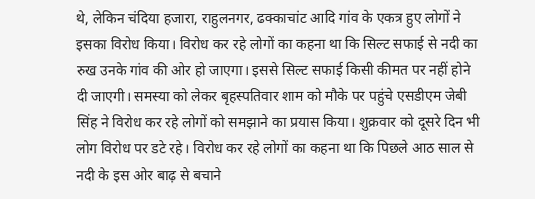थे, लेकिन चंदिया हजारा, राहुलनगर, ढक्काचांट आदि गांव के एकत्र हुए लोगों ने इसका विरोध किया। विरोध कर रहे लोगों का कहना था कि सिल्ट सफाई से नदी का रुख उनके गांव की ओर हो जाएगा। इससे सिल्ट सफाई किसी कीमत पर नहीं होने दी जाएगी। समस्या को लेकर बृहस्पतिवार शाम को मौके पर पहुंचे एसडीएम जेबी सिंह ने विरोध कर रहे लोगों को समझाने का प्रयास किया। शुक्रवार को दूसरे दिन भी लोग विरोध पर डटे रहे। विरोध कर रहे लोगों का कहना था कि पिछले आठ साल से नदी के इस ओर बाढ़ से बचाने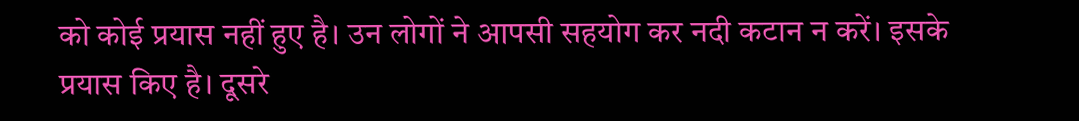को कोई प्रयास नहीं हुए है। उन लोगों ने आपसी सहयोग कर नदी कटान न करें। इसके प्रयास किए है। दूसरे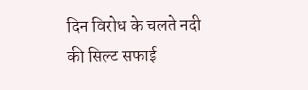दिन विरोध के चलते नदी की सिल्ट सफाई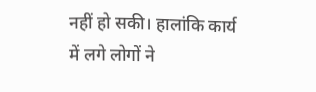नहीं हो सकी। हालांकि कार्य में लगे लोगों ने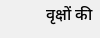वृक्षों की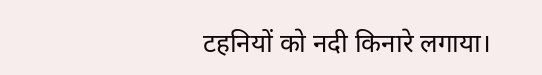टहनियों को नदी किनारे लगाया।